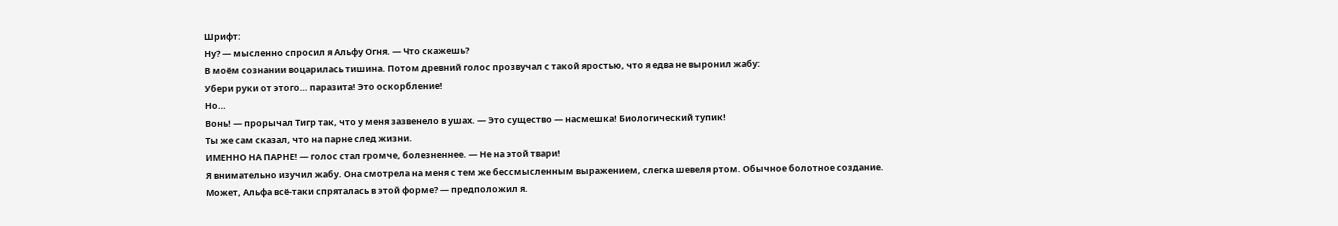Шрифт:
Ну? — мысленно спросил я Альфу Огня. — Что скажешь?
В моём сознании воцарилась тишина. Потом древний голос прозвучал с такой яростью, что я едва не выронил жабу:
Убери руки от этого… паразита! Это оскорбление!
Но…
Вонь! — прорычал Тигр так, что у меня зазвенело в ушах. — Это существо — насмешка! Биологический тупик!
Ты же сам сказал, что на парне след жизни.
ИМЕННО НА ПАРНЕ! — голос стал громче, болезненнее. — Не на этой твари!
Я внимательно изучил жабу. Она смотрела на меня с тем же бессмысленным выражением, слегка шевеля ртом. Обычное болотное создание.
Может, Альфа всё-таки спряталась в этой форме? — предположил я.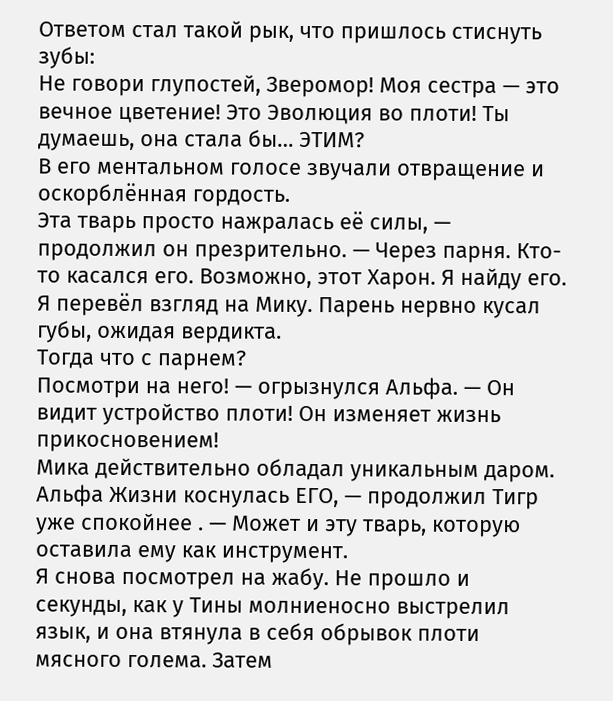Ответом стал такой рык, что пришлось стиснуть зубы:
Не говори глупостей, Зверомор! Моя сестра — это вечное цветение! Это Эволюция во плоти! Ты думаешь, она стала бы… ЭТИМ?
В его ментальном голосе звучали отвращение и оскорблённая гордость.
Эта тварь просто нажралась её силы, — продолжил он презрительно. — Через парня. Кто-то касался его. Возможно, этот Харон. Я найду его.
Я перевёл взгляд на Мику. Парень нервно кусал губы, ожидая вердикта.
Тогда что с парнем?
Посмотри на него! — огрызнулся Альфа. — Он видит устройство плоти! Он изменяет жизнь прикосновением!
Мика действительно обладал уникальным даром.
Альфа Жизни коснулась ЕГО, — продолжил Тигр уже спокойнее . — Может и эту тварь, которую оставила ему как инструмент.
Я снова посмотрел на жабу. Не прошло и секунды, как у Тины молниеносно выстрелил язык, и она втянула в себя обрывок плоти мясного голема. Затем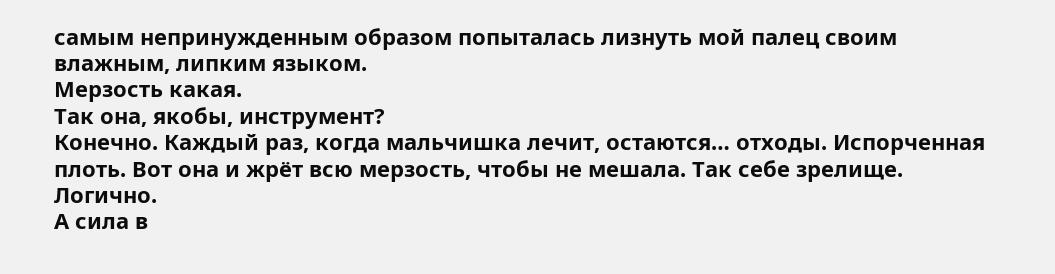самым непринужденным образом попыталась лизнуть мой палец своим влажным, липким языком.
Мерзость какая.
Так она, якобы, инструмент?
Конечно. Каждый раз, когда мальчишка лечит, остаются… отходы. Испорченная плоть. Вот она и жрёт всю мерзость, чтобы не мешала. Так себе зрелище.
Логично.
А сила в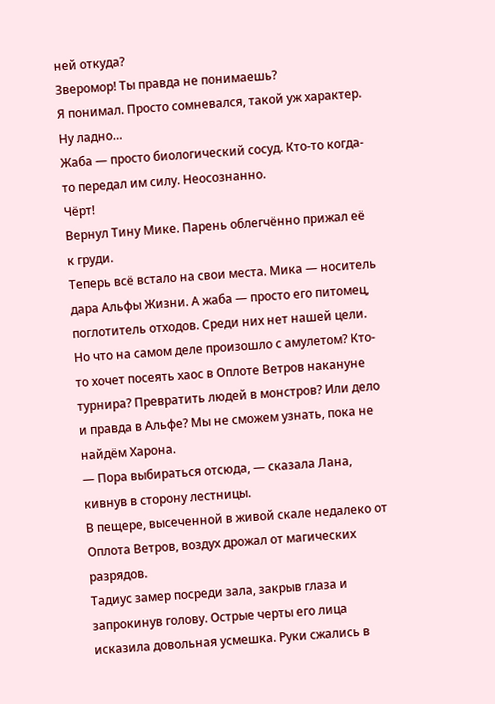ней откуда?
Зверомор! Ты правда не понимаешь?
Я понимал. Просто сомневался, такой уж характер. Ну ладно…
Жаба — просто биологический сосуд. Кто-то когда-то передал им силу. Неосознанно.
Чёрт!
Вернул Тину Мике. Парень облегчённо прижал её к груди.
Теперь всё встало на свои места. Мика — носитель дара Альфы Жизни. А жаба — просто его питомец, поглотитель отходов. Среди них нет нашей цели.
Но что на самом деле произошло с амулетом? Кто-то хочет посеять хаос в Оплоте Ветров накануне турнира? Превратить людей в монстров? Или дело и правда в Альфе? Мы не сможем узнать, пока не найдём Харона.
— Пора выбираться отсюда, — сказала Лана, кивнув в сторону лестницы.
В пещере, высеченной в живой скале недалеко от Оплота Ветров, воздух дрожал от магических разрядов.
Тадиус замер посреди зала, закрыв глаза и запрокинув голову. Острые черты его лица исказила довольная усмешка. Руки сжались в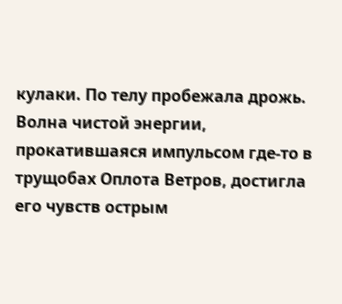кулаки. По телу пробежала дрожь. Волна чистой энергии, прокатившаяся импульсом где-то в трущобах Оплота Ветров, достигла его чувств острым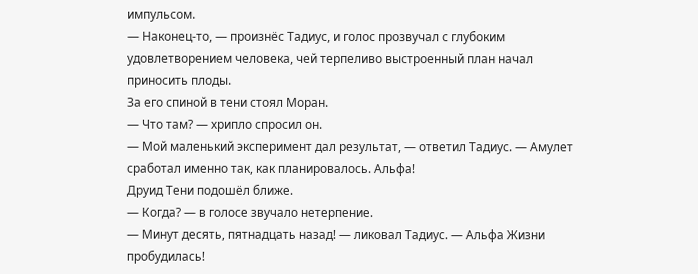импульсом.
— Наконец-то, — произнёс Тадиус, и голос прозвучал с глубоким удовлетворением человека, чей терпеливо выстроенный план начал приносить плоды.
За его спиной в тени стоял Моран.
— Что там? — хрипло спросил он.
— Мой маленький эксперимент дал результат, — ответил Тадиус. — Амулет сработал именно так, как планировалось. Альфа!
Друид Тени подошёл ближе.
— Когда? — в голосе звучало нетерпение.
— Минут десять, пятнадцать назад! — ликовал Тадиус. — Альфа Жизни пробудилась!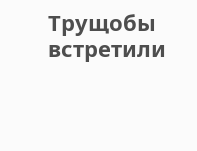Трущобы встретили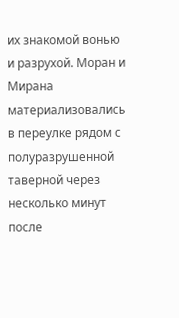их знакомой вонью и разрухой. Моран и Мирана материализовались в переулке рядом с полуразрушенной таверной через несколько минут после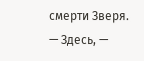смерти Зверя.
— Здесь, —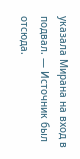указала Мирана на вход в подвал. — Источник был отсюда.